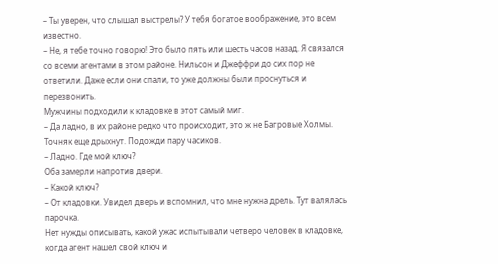– Ты уверен, что слышал выстрелы? У тебя богатое воображение, это всем известно.
– Не, я тебе точно говорю! Это было пять или шесть часов назад. Я связался со всеми агентами в этом районе. Нильсон и Джеффри до сих пор не ответили. Даже если они спали, то уже должны были проснуться и перезвонить.
Мужчины подходили к кладовке в этот самый миг.
– Да ладно, в их районе редко что происходит, это ж не Багровые Холмы. Точняк еще дрыхнут. Подожди пару часиков.
– Ладно. Где мой ключ?
Оба замерли напротив двери.
– Какой ключ?
– От кладовки. Увидел дверь и вспомнил, что мне нужна дрель. Тут валялась парочка.
Нет нужды описывать, какой ужас испытывали четверо человек в кладовке, когда агент нашел свой ключ и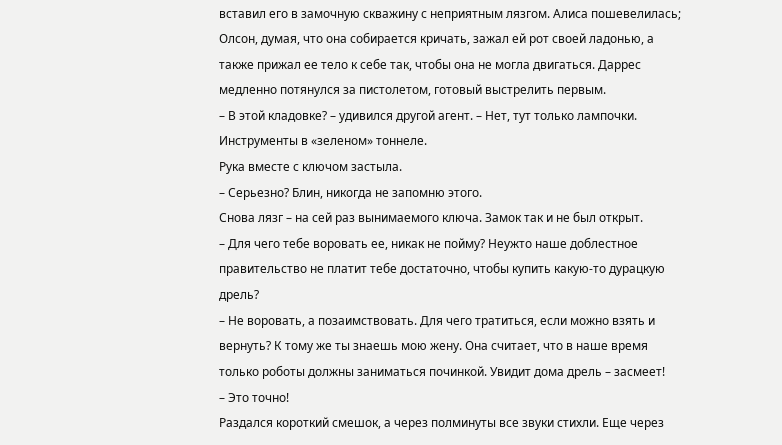вставил его в замочную скважину с неприятным лязгом. Алиса пошевелилась; Олсон, думая, что она собирается кричать, зажал ей рот своей ладонью, а также прижал ее тело к себе так, чтобы она не могла двигаться. Даррес медленно потянулся за пистолетом, готовый выстрелить первым.
– В этой кладовке? – удивился другой агент. – Нет, тут только лампочки. Инструменты в «зеленом» тоннеле.
Рука вместе с ключом застыла.
– Серьезно? Блин, никогда не запомню этого.
Снова лязг – на сей раз вынимаемого ключа. Замок так и не был открыт.
– Для чего тебе воровать ее, никак не пойму? Неужто наше доблестное правительство не платит тебе достаточно, чтобы купить какую-то дурацкую дрель?
– Не воровать, а позаимствовать. Для чего тратиться, если можно взять и вернуть? К тому же ты знаешь мою жену. Она считает, что в наше время только роботы должны заниматься починкой. Увидит дома дрель – засмеет!
– Это точно!
Раздался короткий смешок, а через полминуты все звуки стихли. Еще через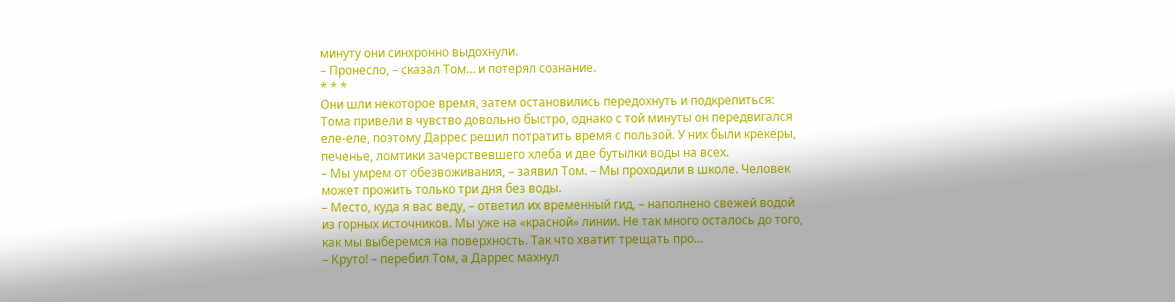минуту они синхронно выдохнули.
– Пронесло, – сказал Том… и потерял сознание.
* * *
Они шли некоторое время, затем остановились передохнуть и подкрепиться: Тома привели в чувство довольно быстро, однако с той минуты он передвигался еле-еле, поэтому Даррес решил потратить время с пользой. У них были крекеры, печенье, ломтики зачерствевшего хлеба и две бутылки воды на всех.
– Мы умрем от обезвоживания, – заявил Том. – Мы проходили в школе. Человек может прожить только три дня без воды.
– Место, куда я вас веду, – ответил их временный гид, – наполнено свежей водой из горных источников. Мы уже на «красной» линии. Не так много осталось до того, как мы выберемся на поверхность. Так что хватит трещать про…
– Круто! – перебил Том, а Даррес махнул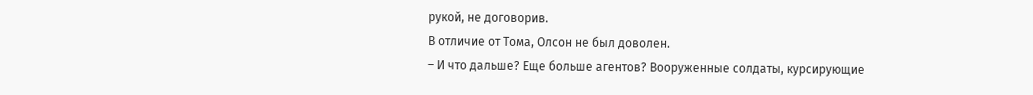рукой, не договорив.
В отличие от Тома, Олсон не был доволен.
– И что дальше? Еще больше агентов? Вооруженные солдаты, курсирующие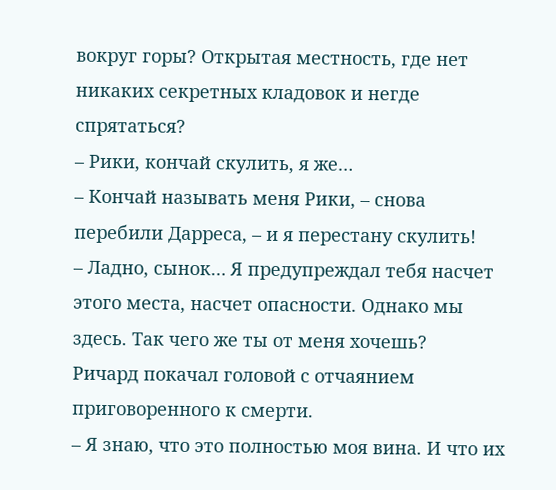вокруг горы? Открытая местность, где нет никаких секретных кладовок и негде спрятаться?
– Рики, кончай скулить, я же…
– Кончай называть меня Рики, – снова перебили Дарреса, – и я перестану скулить!
– Ладно, сынок… Я предупреждал тебя насчет этого места, насчет опасности. Однако мы здесь. Так чего же ты от меня хочешь?
Ричард покачал головой с отчаянием приговоренного к смерти.
– Я знаю, что это полностью моя вина. И что их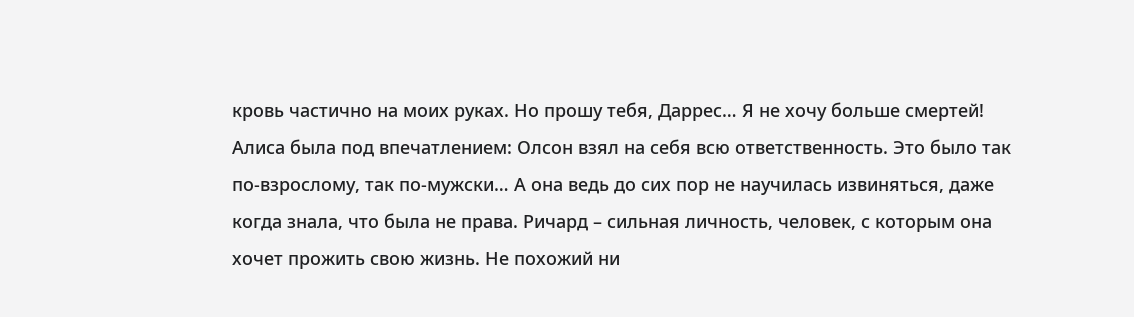кровь частично на моих руках. Но прошу тебя, Даррес… Я не хочу больше смертей!
Алиса была под впечатлением: Олсон взял на себя всю ответственность. Это было так по-взрослому, так по-мужски… А она ведь до сих пор не научилась извиняться, даже когда знала, что была не права. Ричард – сильная личность, человек, с которым она хочет прожить свою жизнь. Не похожий ни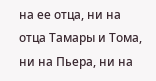на ее отца, ни на отца Тамары и Тома, ни на Пьера, ни на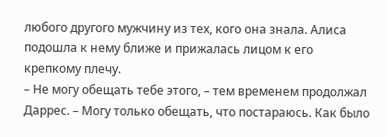любого другого мужчину из тех, кого она знала. Алиса подошла к нему ближе и прижалась лицом к его крепкому плечу.
– Не могу обещать тебе этого, – тем временем продолжал Даррес. – Могу только обещать, что постараюсь. Как было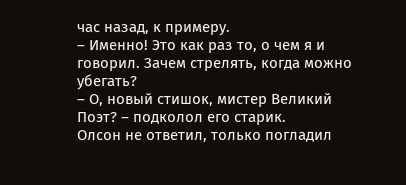час назад, к примеру.
– Именно! Это как раз то, о чем я и говорил. Зачем стрелять, когда можно убегать?
– О, новый стишок, мистер Великий Поэт? – подколол его старик.
Олсон не ответил, только погладил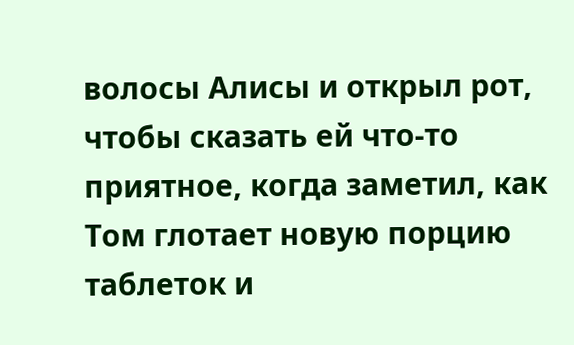волосы Алисы и открыл рот, чтобы сказать ей что-то приятное, когда заметил, как Том глотает новую порцию таблеток и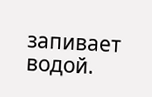запивает водой.